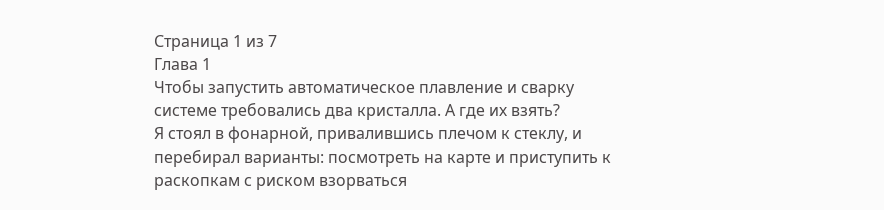Страница 1 из 7
Глава 1
Чтобы запустить автоматическое плавление и сварку системе требовались два кристалла. А где их взять?
Я стоял в фонарной, привалившись плечом к стеклу, и перебирал варианты: посмотреть на карте и приступить к раскопкам с риском взорваться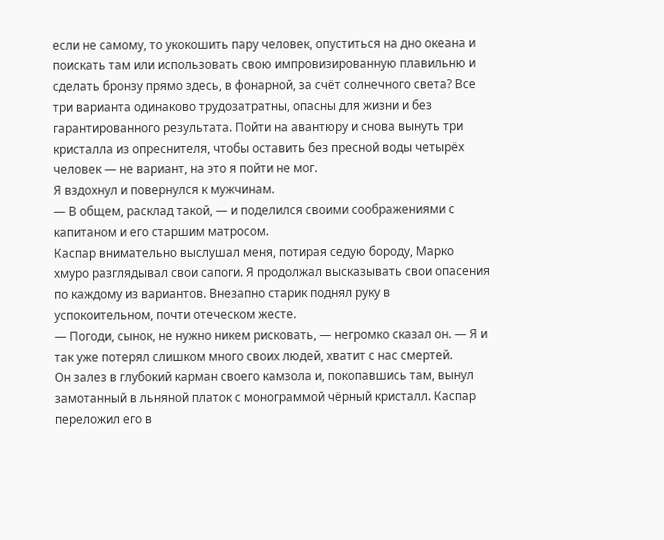если не самому, то укокошить пару человек, опуститься на дно океана и поискать там или использовать свою импровизированную плавильню и сделать бронзу прямо здесь, в фонарной, за счёт солнечного света? Все три варианта одинаково трудозатратны, опасны для жизни и без гарантированного результата. Пойти на авантюру и снова вынуть три кристалла из опреснителя, чтобы оставить без пресной воды четырёх человек — не вариант, на это я пойти не мог.
Я вздохнул и повернулся к мужчинам.
— В общем, расклад такой, — и поделился своими соображениями с капитаном и его старшим матросом.
Каспар внимательно выслушал меня, потирая седую бороду, Марко хмуро разглядывал свои сапоги. Я продолжал высказывать свои опасения по каждому из вариантов. Внезапно старик поднял руку в успокоительном, почти отеческом жесте.
— Погоди, сынок, не нужно никем рисковать, — негромко сказал он. — Я и так уже потерял слишком много своих людей, хватит с нас смертей.
Он залез в глубокий карман своего камзола и, покопавшись там, вынул замотанный в льняной платок с монограммой чёрный кристалл. Каспар переложил его в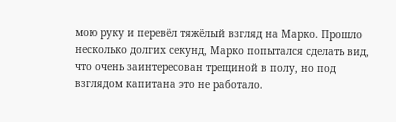мою руку и перевёл тяжёлый взгляд на Марко. Прошло несколько долгих секунд, Марко попытался сделать вид, что очень заинтересован трещиной в полу, но под взглядом капитана это не работало.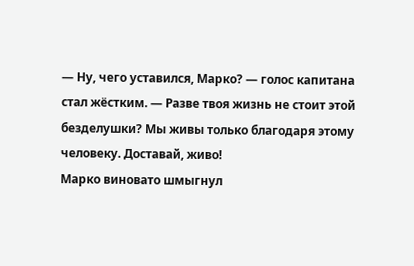— Ну, чего уставился, Марко? — голос капитана стал жёстким. — Разве твоя жизнь не стоит этой безделушки? Мы живы только благодаря этому человеку. Доставай, живо!
Марко виновато шмыгнул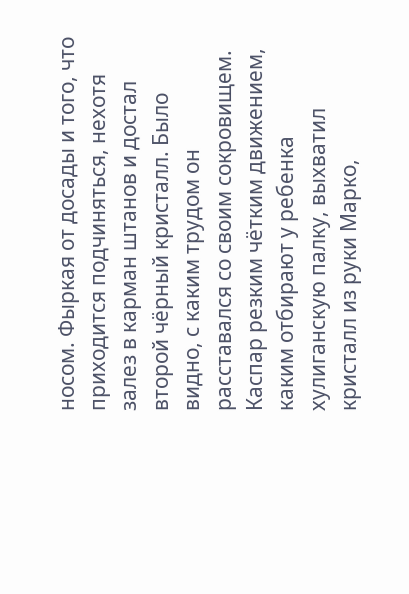носом. Фыркая от досады и того, что приходится подчиняться, нехотя залез в карман штанов и достал второй чёрный кристалл. Было видно, с каким трудом он расставался со своим сокровищем. Каспар резким чётким движением, каким отбирают у ребенка хулиганскую палку, выхватил кристалл из руки Марко,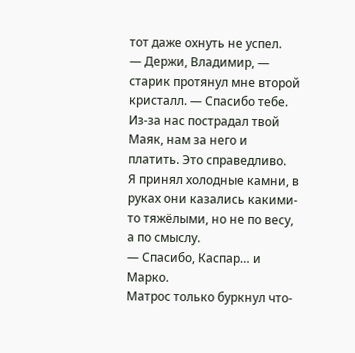тот даже охнуть не успел.
— Держи, Владимир, — старик протянул мне второй кристалл. — Спасибо тебе. Из-за нас пострадал твой Маяк, нам за него и платить. Это справедливо.
Я принял холодные камни, в руках они казались какими-то тяжёлыми, но не по весу, а по смыслу.
— Спасибо, Каспар… и Марко.
Матрос только буркнул что-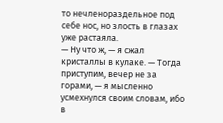то нечленораздельное под себе нос, но злость в глазах уже растаяла.
— Ну что ж, — я сжал кристаллы в кулаке. — Тогда приступим, вечер не за горами, — я мысленно усмехнулся своим словам, ибо в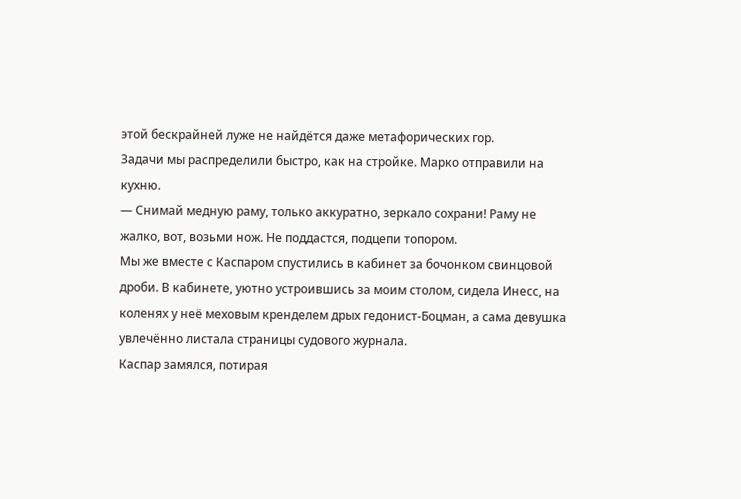этой бескрайней луже не найдётся даже метафорических гор.
Задачи мы распределили быстро, как на стройке. Марко отправили на кухню.
— Снимай медную раму, только аккуратно, зеркало сохрани! Раму не жалко, вот, возьми нож. Не поддастся, подцепи топором.
Мы же вместе с Каспаром спустились в кабинет за бочонком свинцовой дроби. В кабинете, уютно устроившись за моим столом, сидела Инесс, на коленях у неё меховым кренделем дрых гедонист-Боцман, а сама девушка увлечённо листала страницы судового журнала.
Каспар замялся, потирая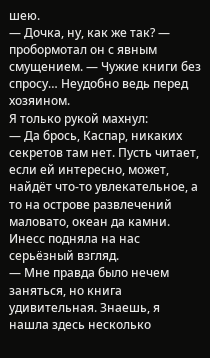шею.
— Дочка, ну, как же так? — пробормотал он с явным смущением. — Чужие книги без спросу… Неудобно ведь перед хозяином.
Я только рукой махнул:
— Да брось, Каспар, никаких секретов там нет. Пусть читает, если ей интересно, может, найдёт что-то увлекательное, а то на острове развлечений маловато, океан да камни.
Инесс подняла на нас серьёзный взгляд.
— Мне правда было нечем заняться, но книга удивительная. Знаешь, я нашла здесь несколько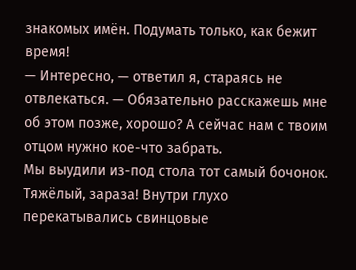знакомых имён. Подумать только, как бежит время!
— Интересно, — ответил я, стараясь не отвлекаться. — Обязательно расскажешь мне об этом позже, хорошо? А сейчас нам с твоим отцом нужно кое-что забрать.
Мы выудили из-под стола тот самый бочонок. Тяжёлый, зараза! Внутри глухо перекатывались свинцовые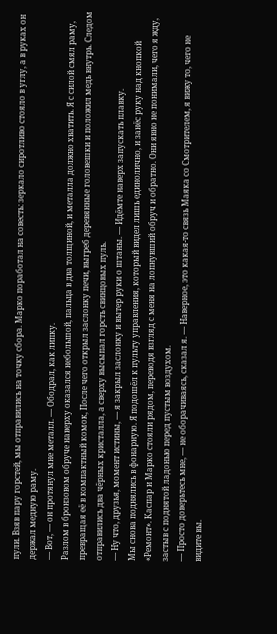пули. Взяв пару горстей, мы отправились на точку сбора. Марко поработал на совесть: зеркало сиротливо стояло в углу, а в руках он держал медную раму.
— Вот, — он протянул мне металл. — Ободрал, как липку.
Разлом в бронзовом обруче наверху оказался небольшой, пальца в два толщиной, и металла должно хватить. Я с силой смял раму, превращая её в компактный комок, После чего открыл заслонку печи, выгреб деревянные головешки и положил медь внутрь. Следом отправились два чёрных кристалла, а сверху высыпал горсть свинцовых пуль.
— Ну что, друзья, момент истины, — я закрыл заслонку и вытер руки о штаны. — Идёмте наверх запускать плавку.
Мы снова поднялись в фонарную. Я подошёл к пульту управления, который видел лишь единолично, и занёс руку над кнопкой «Ремонт». Каспар и Марко стояли рядом, переводя взгляд с меня на лопнувший обруч и обратно. Они явно не понимали, чего я жду, застыв с поднятой ладонью перед пустым воздухом.
— Просто доверьтесь мне, — не оборачиваясь, сказал я. — Наверное, это какая-то связь Маяка со Смотрителем, я вижу то, чего не видите вы.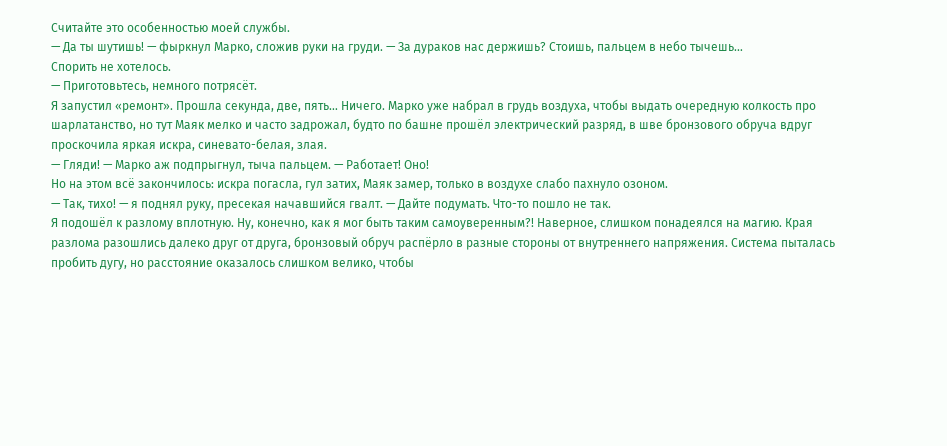Считайте это особенностью моей службы.
— Да ты шутишь! — фыркнул Марко, сложив руки на груди. — За дураков нас держишь? Стоишь, пальцем в небо тычешь…
Спорить не хотелось.
— Приготовьтесь, немного потрясёт.
Я запустил «ремонт». Прошла секунда, две, пять… Ничего. Марко уже набрал в грудь воздуха, чтобы выдать очередную колкость про шарлатанство, но тут Маяк мелко и часто задрожал, будто по башне прошёл электрический разряд, в шве бронзового обруча вдруг проскочила яркая искра, синевато-белая, злая.
— Гляди! — Марко аж подпрыгнул, тыча пальцем. — Работает! Оно!
Но на этом всё закончилось: искра погасла, гул затих, Маяк замер, только в воздухе слабо пахнуло озоном.
— Так, тихо! — я поднял руку, пресекая начавшийся гвалт. — Дайте подумать. Что-то пошло не так.
Я подошёл к разлому вплотную. Ну, конечно, как я мог быть таким самоуверенным?! Наверное, слишком понадеялся на магию. Края разлома разошлись далеко друг от друга, бронзовый обруч распёрло в разные стороны от внутреннего напряжения. Система пыталась пробить дугу, но расстояние оказалось слишком велико, чтобы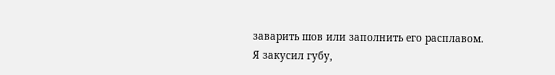заварить шов или заполнить его расплавом.
Я закусил губу,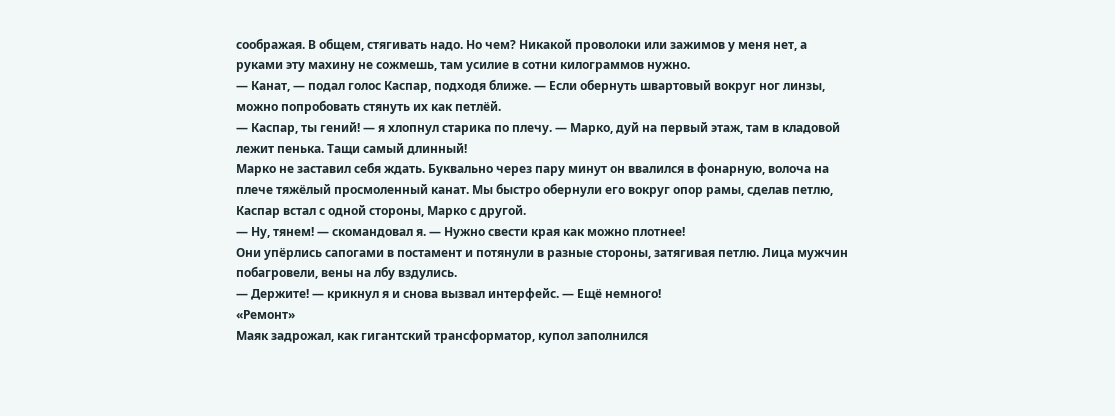соображая. В общем, стягивать надо. Но чем? Никакой проволоки или зажимов у меня нет, а руками эту махину не сожмешь, там усилие в сотни килограммов нужно.
— Канат, — подал голос Каспар, подходя ближе. — Если обернуть швартовый вокруг ног линзы, можно попробовать стянуть их как петлёй.
— Каспар, ты гений! — я хлопнул старика по плечу. — Марко, дуй на первый этаж, там в кладовой лежит пенька. Тащи самый длинный!
Марко не заставил себя ждать. Буквально через пару минут он ввалился в фонарную, волоча на плече тяжёлый просмоленный канат. Мы быстро обернули его вокруг опор рамы, сделав петлю, Каспар встал с одной стороны, Марко с другой.
— Ну, тянем! — скомандовал я. — Нужно свести края как можно плотнее!
Они упёрлись сапогами в постамент и потянули в разные стороны, затягивая петлю. Лица мужчин побагровели, вены на лбу вздулись.
— Держите! — крикнул я и снова вызвал интерфейс. — Ещё немного!
«Ремонт»
Маяк задрожал, как гигантский трансформатор, купол заполнился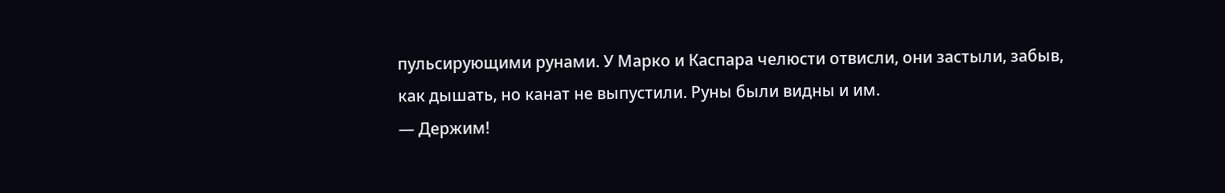пульсирующими рунами. У Марко и Каспара челюсти отвисли, они застыли, забыв, как дышать, но канат не выпустили. Руны были видны и им.
— Держим!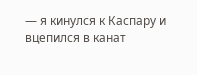— я кинулся к Каспару и вцепился в канат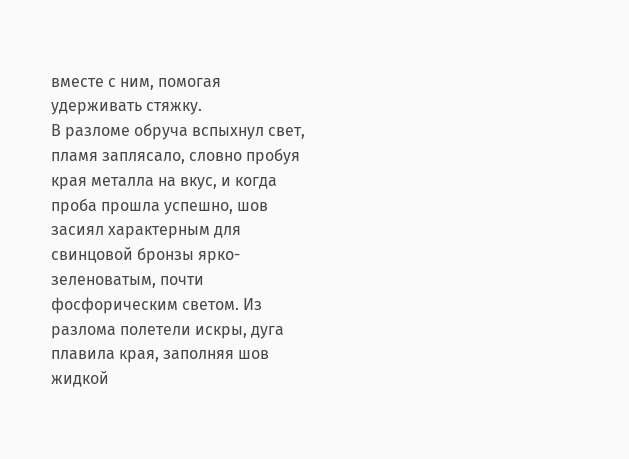вместе с ним, помогая удерживать стяжку.
В разломе обруча вспыхнул свет, пламя заплясало, словно пробуя края металла на вкус, и когда проба прошла успешно, шов засиял характерным для свинцовой бронзы ярко-зеленоватым, почти фосфорическим светом. Из разлома полетели искры, дуга плавила края, заполняя шов жидкой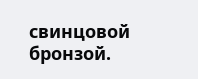свинцовой бронзой.